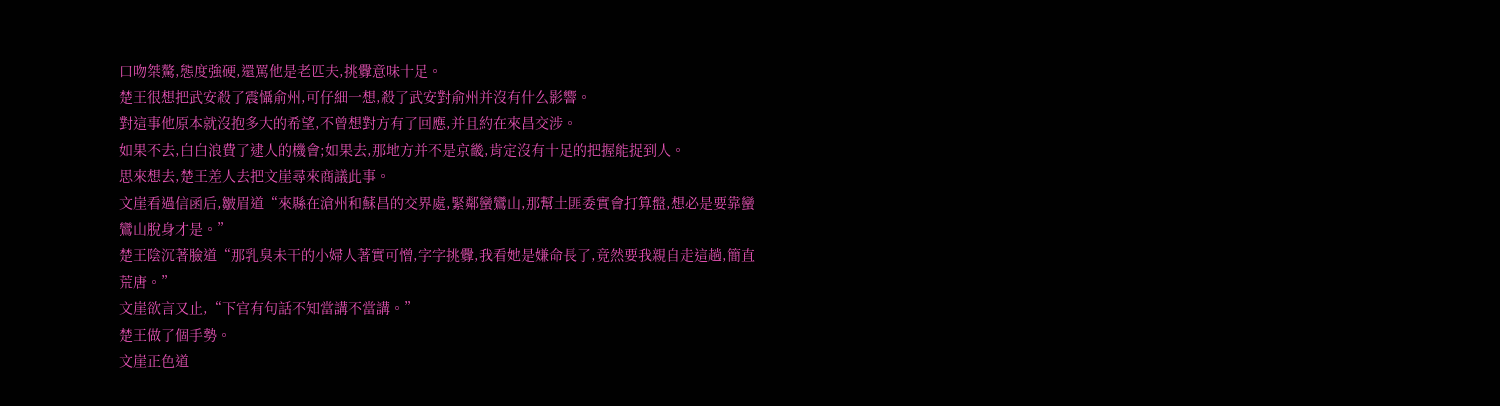口吻桀驁,態度強硬,還罵他是老匹夫,挑釁意味十足。
楚王很想把武安殺了震懾俞州,可仔細一想,殺了武安對俞州并沒有什么影響。
對這事他原本就沒抱多大的希望,不曾想對方有了回應,并且約在來昌交涉。
如果不去,白白浪費了逮人的機會;如果去,那地方并不是京畿,肯定沒有十足的把握能捉到人。
思來想去,楚王差人去把文崖尋來商議此事。
文崖看過信函后,皺眉道“來縣在滄州和蘇昌的交界處,緊鄰蠻鸞山,那幫土匪委實會打算盤,想必是要靠蠻鸞山脫身才是。”
楚王陰沉著臉道“那乳臭未干的小婦人著實可憎,字字挑釁,我看她是嫌命長了,竟然要我親自走這趟,簡直荒唐。”
文崖欲言又止,“下官有句話不知當講不當講。”
楚王做了個手勢。
文崖正色道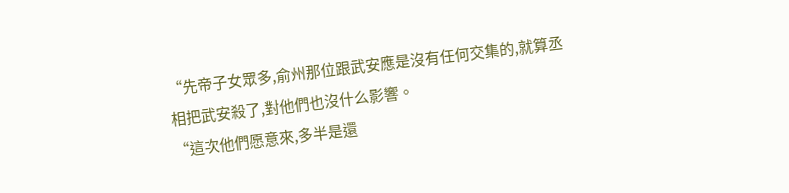“先帝子女眾多,俞州那位跟武安應是沒有任何交集的,就算丞相把武安殺了,對他們也沒什么影響。
“這次他們愿意來,多半是還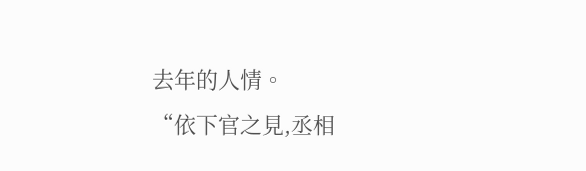去年的人情。
“依下官之見,丞相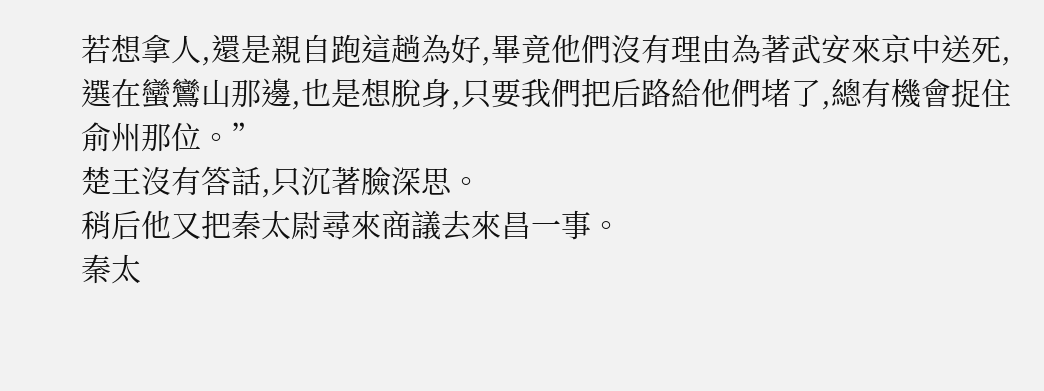若想拿人,還是親自跑這趟為好,畢竟他們沒有理由為著武安來京中送死,選在蠻鸞山那邊,也是想脫身,只要我們把后路給他們堵了,總有機會捉住俞州那位。”
楚王沒有答話,只沉著臉深思。
稍后他又把秦太尉尋來商議去來昌一事。
秦太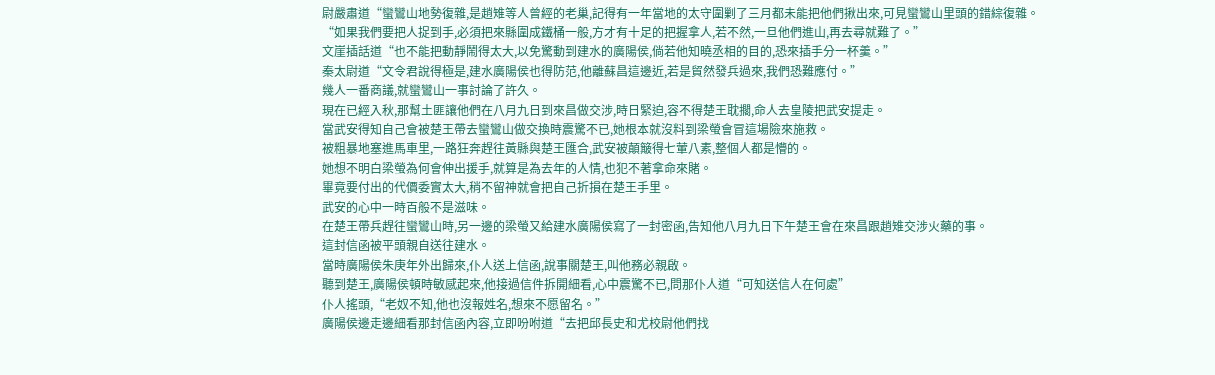尉嚴肅道“蠻鸞山地勢復雜,是趙雉等人曾經的老巢,記得有一年當地的太守圍剿了三月都未能把他們揪出來,可見蠻鸞山里頭的錯綜復雜。
“如果我們要把人捉到手,必須把來縣圍成鐵桶一般,方才有十足的把握拿人,若不然,一旦他們進山,再去尋就難了。”
文崖插話道“也不能把動靜鬧得太大,以免驚動到建水的廣陽侯,倘若他知曉丞相的目的,恐來插手分一杯羹。”
秦太尉道“文令君說得極是,建水廣陽侯也得防范,他離蘇昌這邊近,若是貿然發兵過來,我們恐難應付。”
幾人一番商議,就蠻鸞山一事討論了許久。
現在已經入秋,那幫土匪讓他們在八月九日到來昌做交涉,時日緊迫,容不得楚王耽擱,命人去皇陵把武安提走。
當武安得知自己會被楚王帶去蠻鸞山做交換時震驚不已,她根本就沒料到梁螢會冒這場險來施救。
被粗暴地塞進馬車里,一路狂奔趕往黃縣與楚王匯合,武安被顛簸得七葷八素,整個人都是懵的。
她想不明白梁螢為何會伸出援手,就算是為去年的人情,也犯不著拿命來賭。
畢竟要付出的代價委實太大,稍不留神就會把自己折損在楚王手里。
武安的心中一時百般不是滋味。
在楚王帶兵趕往蠻鸞山時,另一邊的梁螢又給建水廣陽侯寫了一封密函,告知他八月九日下午楚王會在來昌跟趙雉交涉火藥的事。
這封信函被平頭親自送往建水。
當時廣陽侯朱庚年外出歸來,仆人送上信函,說事關楚王,叫他務必親啟。
聽到楚王,廣陽侯頓時敏感起來,他接過信件拆開細看,心中震驚不已,問那仆人道“可知送信人在何處”
仆人搖頭,“老奴不知,他也沒報姓名,想來不愿留名。”
廣陽侯邊走邊細看那封信函內容,立即吩咐道“去把邱長史和尤校尉他們找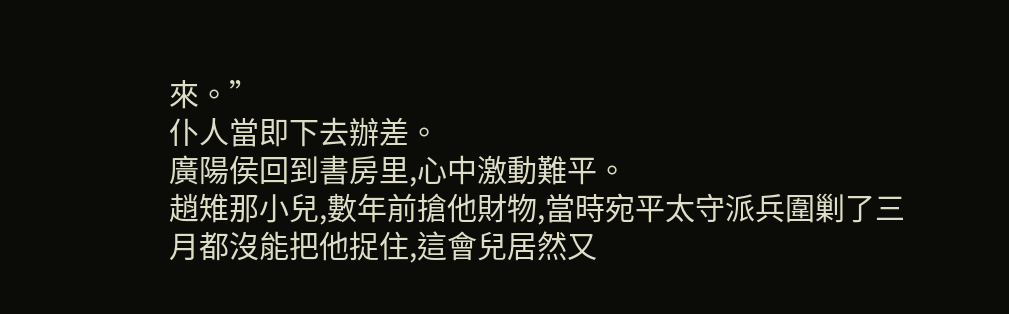來。”
仆人當即下去辦差。
廣陽侯回到書房里,心中激動難平。
趙雉那小兒,數年前搶他財物,當時宛平太守派兵圍剿了三月都沒能把他捉住,這會兒居然又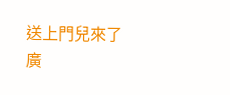送上門兒來了
廣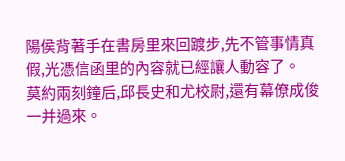陽侯背著手在書房里來回踱步,先不管事情真假,光憑信函里的內容就已經讓人動容了。
莫約兩刻鐘后,邱長史和尤校尉,還有幕僚成俊一并過來。